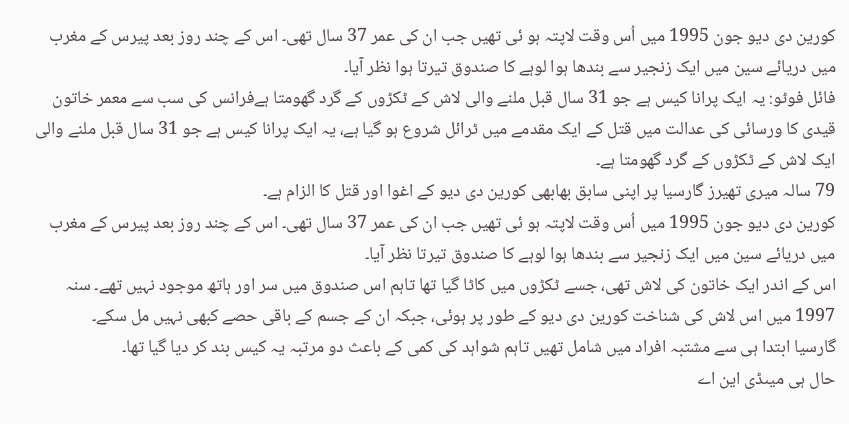کورین دی دیو جون 1995 میں اُس وقت لاپتہ ہو ئی تھیں جب ان کی عمر 37 سال تھی۔ اس کے چند روز بعد پیرس کے مغرب میں دریائے سین میں ایک زنجیر سے بندھا ہوا لوہے کا صندوق تیرتا ہوا نظر آیا۔
فائل فوٹو: یہ ایک پرانا کیس ہے جو 31 سال قبل ملنے والی لاش کے ٹکڑوں کے گرد گھومتا ہےفرانس کی سب سے معمر خاتون قیدی کا ورسائی کی عدالت میں قتل کے ایک مقدمے میں ٹرائل شروع ہو گیا ہے، یہ ایک پرانا کیس ہے جو 31 سال قبل ملنے والی ایک لاش کے ٹکڑوں کے گرد گھومتا ہے۔
79 سالہ میری تھیرز گارسیا پر اپنی سابق بھابھی کورین دی دیو کے اغوا اور قتل کا الزام ہے۔
کورین دی دیو جون 1995 میں اُس وقت لاپتہ ہو ئی تھیں جب ان کی عمر 37 سال تھی۔ اس کے چند روز بعد پیرس کے مغرب میں دریائے سین میں ایک زنجیر سے بندھا ہوا لوہے کا صندوق تیرتا نظر آیا۔
اس کے اندر ایک خاتون کی لاش تھی، جسے ٹکڑوں میں کاٹا گیا تھا تاہم اس صندوق میں سر اور ہاتھ موجود نہیں تھے۔ سنہ 1997 میں اس لاش کی شناخت کورین دی دیو کے طور پر ہوئی، جبکہ ان کے جسم کے باقی حصے کبھی نہیں مل سکے۔
گارسیا ابتدا ہی سے مشتبہ افراد میں شامل تھیں تاہم شواہد کی کمی کے باعث دو مرتبہ یہ کیس بند کر دیا گیا تھا۔
حال ہی میںڈی این اے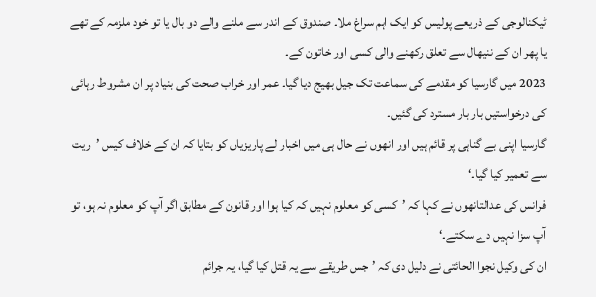ٹیکنالوجی کے ذریعے پولیس کو ایک اہم سراغ ملا۔ صندوق کے اندر سے ملنے والے دو بال یا تو خود ملزمہ کے تھے یا پھر ان کے ننیھال سے تعلق رکھنے والی کسی اور خاتون کے۔
2023 میں گارسیا کو مقدمے کی سماعت تک جیل بھیج دیا گیا۔ عمر اور خراب صحت کی بنیاد پر ان مشروط رہائی کی درخواستیں بار بار مسترد کی گئیں۔
گارسیا اپنی بے گناہی پر قائم ہیں اور انھوں نے حال ہی میں اخبار لے پاریزیاں کو بتایا کہ ان کے خلاف کیس ’ریت سے تعمیر کیا گیا۔‘
فرانس کی عدالتانھوں نے کہا کہ ’کسی کو معلوم نہیں کہ کیا ہوا اور قانون کے مطابق اگر آپ کو معلوم نہ ہو، تو آپ سزا نہیں دے سکتے۔‘
ان کی وکیل نجوا الحائتی نے دلیل دی کہ ’جس طریقے سے یہ قتل کیا گیا، یہ جرائم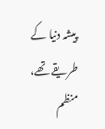پیشہ دنیا کے طریقے تھے، منظم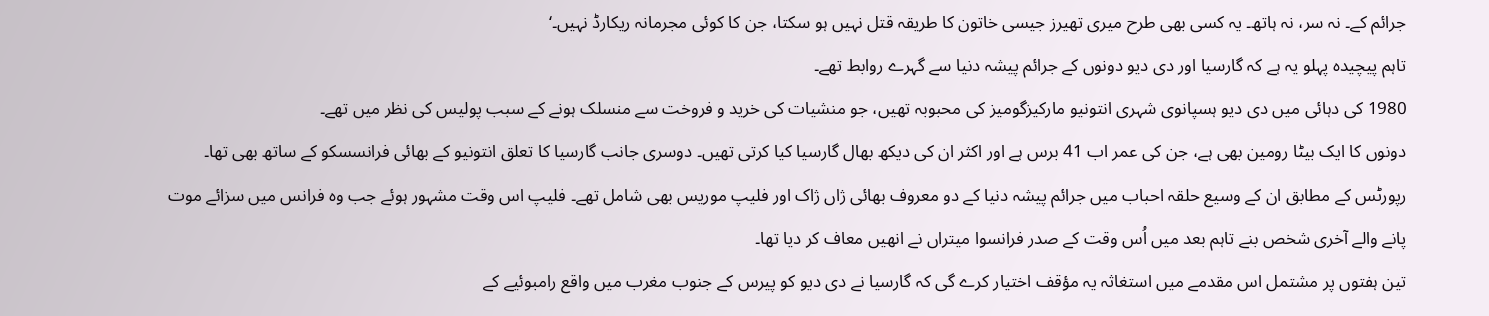جرائم کے۔ نہ سر، نہ ہاتھ۔ یہ کسی بھی طرح میری تھیرز جیسی خاتون کا طریقہ قتل نہیں ہو سکتا، جن کا کوئی مجرمانہ ریکارڈ نہیں۔‘
تاہم پیچیدہ پہلو یہ ہے کہ گارسیا اور دی دیو دونوں کے جرائم پیشہ دنیا سے گہرے روابط تھے۔
1980 کی دہائی میں دی دیو ہسپانوی شہری انتونیو مارکیزگومیز کی محبوبہ تھیں، جو منشیات کی خرید و فروخت سے منسلک ہونے کے سبب پولیس کی نظر میں تھے۔
دونوں کا ایک بیٹا رومین بھی ہے، جن کی عمر اب 41 برس ہے اور اکثر ان کی دیکھ بھال گارسیا کیا کرتی تھیں۔ دوسری جانب گارسیا کا تعلق انتونیو کے بھائی فرانسسکو کے ساتھ بھی تھا۔
رپورٹس کے مطابق ان کے وسیع حلقہ احباب میں جرائم پیشہ دنیا کے دو معروف بھائی ژاں ژاک اور فلیپ موریس بھی شامل تھے۔ فلیپ اس وقت مشہور ہوئے جب وہ فرانس میں سزائے موت پانے والے آخری شخص بنے تاہم بعد میں اُس وقت کے صدر فرانسوا میتراں نے انھیں معاف کر دیا تھا۔
تین ہفتوں پر مشتمل اس مقدمے میں استغاثہ یہ مؤقف اختیار کرے گی کہ گارسیا نے دی دیو کو پیرس کے جنوب مغرب میں واقع رامبوئیے کے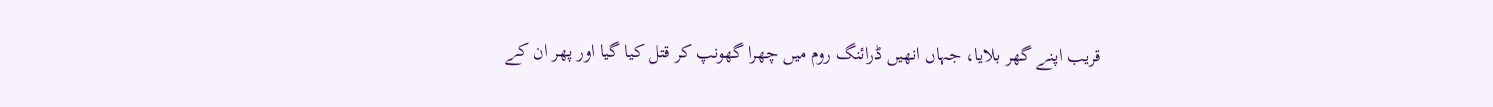قریب اپنے گھر بلایا، جہاں انھیں ڈرائنگ روم میں چھرا گھونپ کر قتل کیا گیا اور پھر ان کے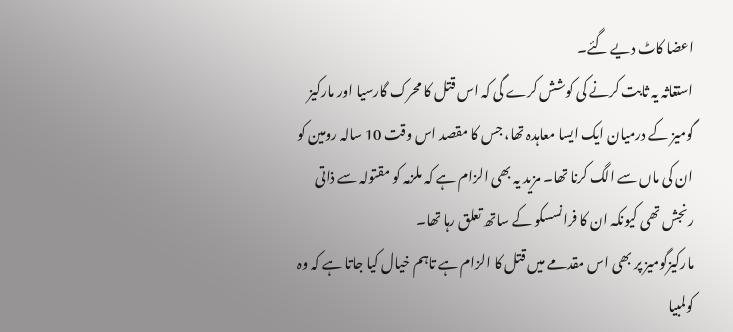اعضا کاٹ دیے گئے۔
استغاثہ یہ ثابت کرنے کی کوشش کرے گی کہ اس قتل کا محرک گارسیا اور مارکیز گومیز کے درمیان ایک ایسا معاہدہ تھا، جس کا مقصد اس وقت 10 سالہ رومین کو ان کی ماں سے الگ کرنا تھا۔ مزید یہ بھی الزام ہے کہ ملزمہ کو مقتولہ سے ذاتی رنجش تھی کیونکہ ان کا فرانسسکو کے ساتھ تعلق رہا تھا۔
مارکیزگومیز پر بھی اس مقدمے میں قتل کا الزام ہے تاہم خیال کیا جاتا ہے کہ وہ کولمبیا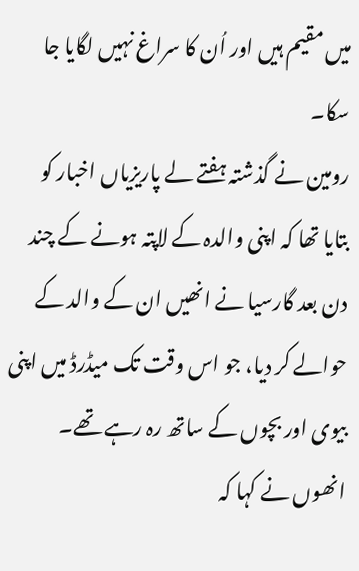میں مقیم ہیں اور اُن کا سراغ نہیں لگایا جا سکا۔
رومین نے گذشتہ ہفتے لے پاریزیاں اخبار کو بتایا تھا کہ اپنی والدہ کے لاپتہ ہونے کے چند دن بعد گارسیا نے انھیں ان کے والد کے حوالے کر دیا، جو اس وقت تک میڈرڈ میں اپنی بیوی اور بچوں کے ساتھ رہ رہے تھے۔
انھوں نے کہا کہ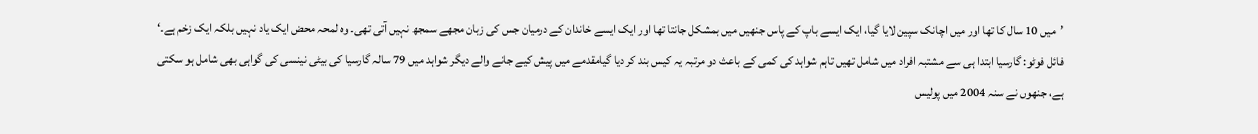’میں 10 سال کا تھا اور میں اچانک سپین لایا گیا، ایک ایسے باپ کے پاس جنھیں میں بمشکل جانتا تھا اور ایک ایسے خاندان کے درمیان جس کی زبان مجھے سمجھ نہیں آتی تھی۔ وہ لمحہ محض ایک یاد نہیں بلکہ ایک زخم ہے۔‘
فائل فوٹو: گارسیا ابتدا ہی سے مشتبہ افراد میں شامل تھیں تاہم شواہد کی کمی کے باعث دو مرتبہ یہ کیس بند کر دیا گیامقدمے میں پیش کیے جانے والے دیگر شواہد میں 79 سالہ گارسیا کی بیٹی نینسی کی گواہی بھی شامل ہو سکتی ہے، جنھوں نے سنہ 2004 میں پولیس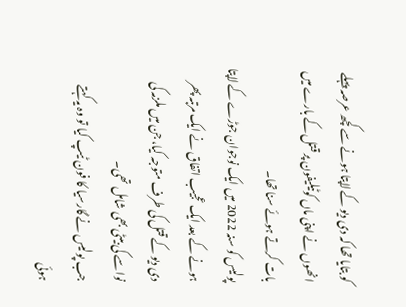کو بتایا تھا کہ دی دیو کے لاپتا ہونے سے کچھ عرصہ پہلے انھوں نے اپنی ماں کوٹیلیفون پر قتل کے بارے میں بات کرتے ہوئے سنا تھا۔
پولیس کو سنہ 2022 میں ایک نوجوان جوڑے کے لاپتا ہونے کے بعد ایک عجیب اتفاق نے ایک مرتبہ پھر دی دیو کے قتل کی طرف متوجہ کیا، جن میں ملزمہ کی نواسے کی بیٹی بھی شامل تھی۔
جب پولیس نے گارسیا کا فون ٹیپ کیا تو وہ یہ کہتے ہوئی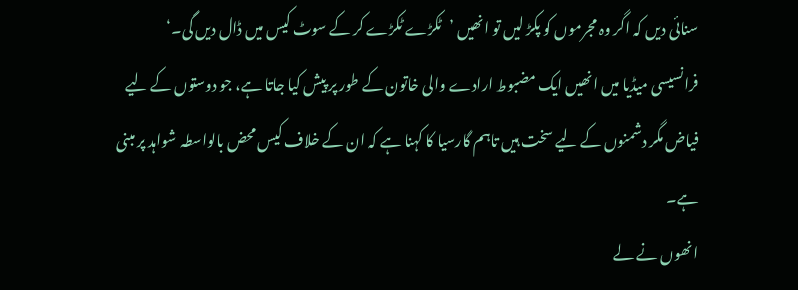سنائی دیں کہ اگر وہ مجرموں کو پکڑ لیں تو انھیں ’ٹکڑے ٹکڑے کر کے سوٹ کیس میں ڈال دیں گی۔‘
فرانسیسی میڈیا میں انھیں ایک مضبوط ارادے والی خاتون کے طور پر پیش کیا جاتا ہے، جو دوستوں کے لیے فیاض مگر دشمنوں کے لیے سخت ہیں تاہم گارسیا کا کہنا ہے کہ ان کے خلاف کیس محض بالواسطہ شواہد پر مبنی ہے۔
انھوں نے لے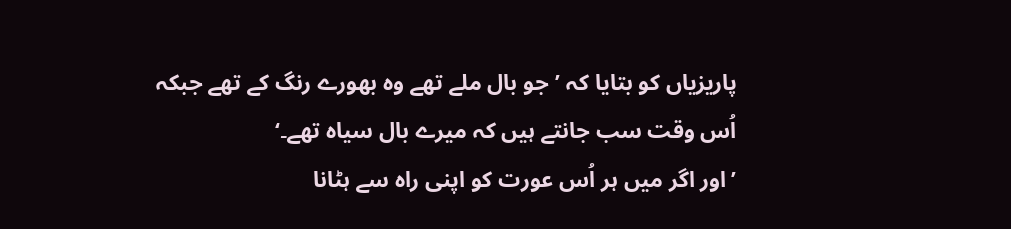پاریزیاں کو بتایا کہ ’جو بال ملے تھے وہ بھورے رنگ کے تھے جبکہ اُس وقت سب جانتے ہیں کہ میرے بال سیاہ تھے۔‘
’اور اگر میں ہر اُس عورت کو اپنی راہ سے ہٹانا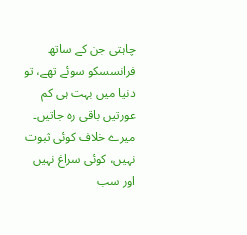چاہتی جن کے ساتھ فرانسسکو سوئے تھے، تو دنیا میں بہت ہی کم عورتیں باقی رہ جاتیں۔ میرے خلاف کوئی ثبوت نہیں، کوئی سراغ نہیں اور سب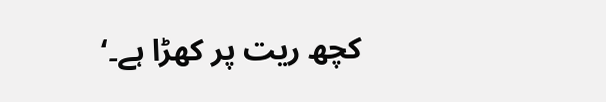کچھ ریت پر کھڑا ہے۔‘